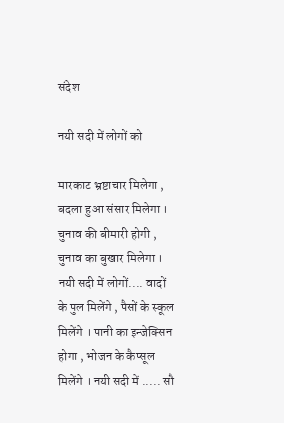संदेश

नयी सदी में लोगों को

मारकाट भ्रष्टाचार मिलेगा , बदला हुआ संसार मिलेगा । चुनाव की बीमारी होगी , चुनाव का बुखार मिलेगा । नयी सदी में लोगों.... वादों के पुल मिलेंगे , पैसों के स्कूल मिलेंगे । पानी का इन्जेक्सिन होगा , भोजन के कैप्सूल मिलेंगे । नयी सदी में ..... सौ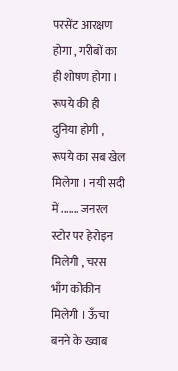परसेंट आरक्षण होगा , गरीबों का ही शोषण होगा । रूपये की ही दुनिया होगी , रूपये का सब खेल मिलेगा । नयी सदी में ....... जनरल स्टोर पर हेरोइन मिलेगी , चरस भाँग कोकीन मिलेगी । ऊँचा बनने के ख्वाब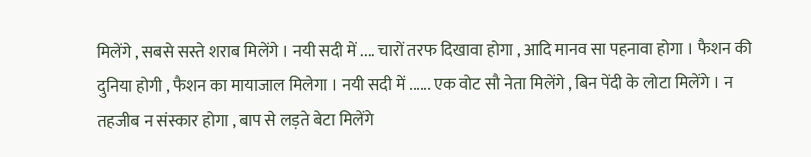मिलेंगे , सबसे सस्ते शराब मिलेंगे । नयी सदी में .... चारों तरफ दिखावा होगा , आदि मानव सा पहनावा होगा । फैशन की दुनिया होगी , फैशन का मायाजाल मिलेगा । नयी सदी में ...... एक वोट सौ नेता मिलेंगे , बिन पेंदी के लोटा मिलेंगे । न तहजीब न संस्कार होगा , बाप से लड़ते बेटा मिलेंगे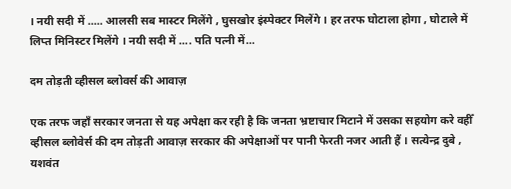। नयी सदी में ..... आलसी सब मास्टर मिलेंगे , घुसखोर इंस्पेक्टर मिलेंगे । हर तरफ घोटाला होगा , घोटाले में लिप्त मिनिस्टर मिलेंगे । नयी सदी में .... पति पत्नी में...

दम तोड़ती व्हीसल ब्लोवर्स की आवाज़

एक तरफ जहाँ सरकार जनता से यह अपेक्षा कर रही है कि जनता भ्रष्टाचार मिटाने में उसका सहयोग करे वहीँ व्हीसल ब्लोवेर्स की दम तोड़ती आवाज़ सरकार की अपेक्षाओं पर पानी फेरती नजर आती हैं । सत्येन्द्र दुबे , यशवंत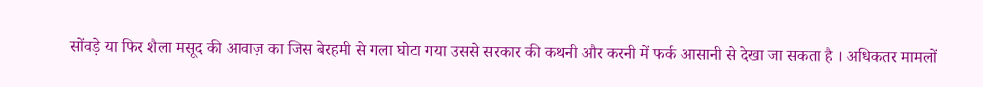सोंवड़े या फिर शैला मसूद की आवाज़ का जिस बेरहमी से गला घोटा गया उससे सरकार की कथनी और करनी में फर्क आसानी से देखा जा सकता है । अधिकतर मामलों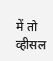में तो व्हीसल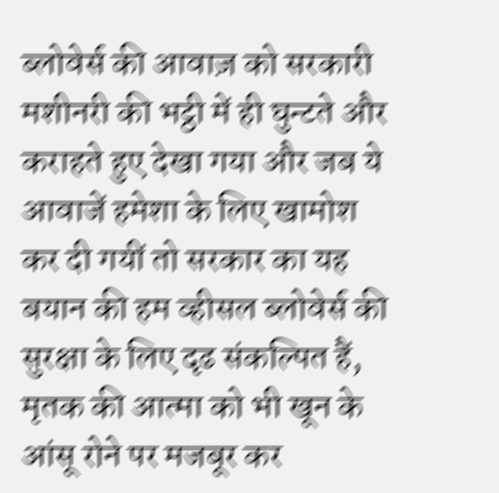ब्लोवेर्स की आवाज़ को सरकारी मशीनरी की भट्ठी में ही घुन्टते और कराहते हुए देखा गया और जब ये आवाजें हमेशा के लिए खामोश कर दी गयीं तो सरकार का यह बयान की हम व्हीसल ब्लोवेर्स की सुरक्षा के लिए दृढ संकल्पित हैं, मृतक की आत्मा को भी खून के आंसू रोने पर मजबूर कर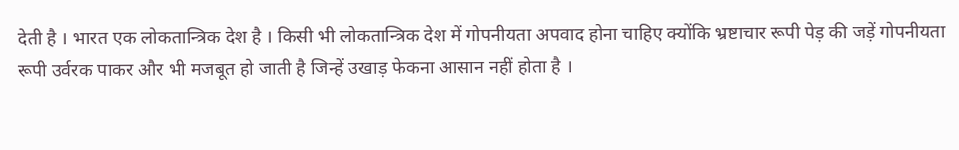देती है । भारत एक लोकतान्त्रिक देश है । किसी भी लोकतान्त्रिक देश में गोपनीयता अपवाद होना चाहिए क्योंकि भ्रष्टाचार रूपी पेड़ की जड़ें गोपनीयता रूपी उर्वरक पाकर और भी मजबूत हो जाती है जिन्हें उखाड़ फेकना आसान नहीं होता है ।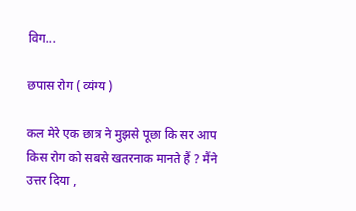विग...

छपास रोग ( व्यंग्य )

कल मेरे एक छात्र ने मुझसे पूछा कि सर आप किस रोग को सबसे खतरनाक मानते हैं ? मैंने उत्तर दिया ,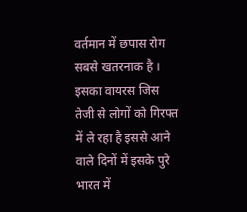वर्तमान में छपास रोग सबसे खतरनाक है । इसका वायरस जिस तेजी से लोगों को गिरफ्त में ले रहा है इससे आने वाले दिनों में इसके पुरे भारत में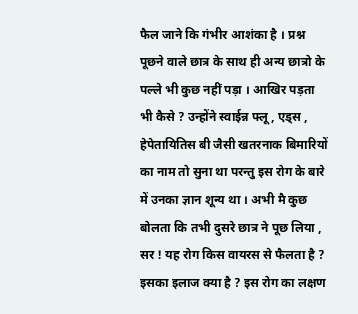फैल जाने कि गंभीर आशंका है । प्रश्न पूछने वाले छात्र के साथ ही अन्य छात्रो के पल्ले भी कुछ नहीं पड़ा । आखिर पड़ता भी कैसे ? उन्होंने स्वाईन्न फ्लू , एड्स , हेपेतायितिस बी जैसी खतरनाक बिमारियों का नाम तो सुना था परन्तु इस रोग के बारे में उनका ज्ञान शून्य था । अभी मै कुछ बोलता कि तभी दुसरे छात्र ने पूछ लिया , सर ! यह रोग किस वायरस से फैलता है ? इसका इलाज क्या है ? इस रोग का लक्षण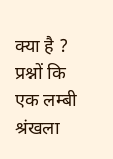क्या है ? प्रश्नों कि एक लम्बी श्रंखला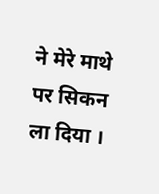ने मेरे माथे पर सिकन ला दिया ।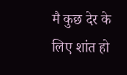मै कुछ देर के लिए शांत हो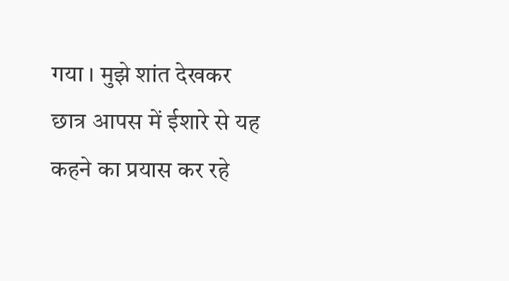गया । मुझे शांत देखकर छात्र आपस में ईशारे से यह कहने का प्रयास कर रहे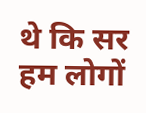थे कि सर हम लोगों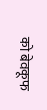को बेवकूफ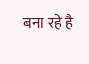बना रहे है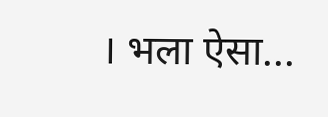। भला ऐसा...